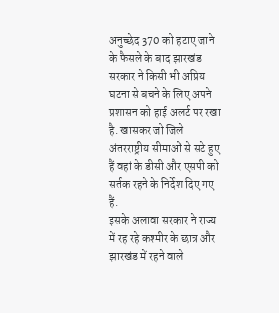अनुच्छेद 370 को हटाए जाने के फैसले के बाद झारखंड सरकार ने किसी भी अप्रिय घटना से बचने के लिए अपने प्रशासन को हाई अलर्ट पर रखा है. खासकर जो जिले अंतरराष्ट्रीय सीमाओं से सटे हुए हैं वहां के डीसी और एसपी को सर्तक रहने के निर्देश दिए गए हैं.
इसके अलावा सरकार ने राज्य में रह रहे कश्मीर के छात्र और झारखंड में रहने वाले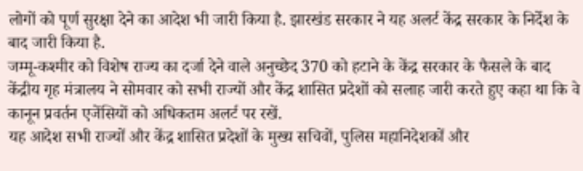लोगों को पूर्ण सुरक्षा देने का आदेश भी जारी किया है. झारखंड सरकार ने यह अलर्ट केंद्र सरकार के निर्देश के बाद जारी किया है.
जम्मू-कश्मीर को विशेष राज्य का दर्जा देने वाले अनुच्छेद 370 को हटाने के केंद्र सरकार के फैसले के बाद केंद्रीय गृह मंत्रालय ने सोमवार को सभी राज्यों और केंद्र शासित प्रदेशों को सलाह जारी करते हुए कहा था कि वे कानून प्रवर्तन एजेंसियों को अधिकतम अलर्ट पर रखें.
यह आदेश सभी राज्यों और केंद्र शासित प्रदेशों के मुख्य सचिवों, पुलिस महानिदेशकों और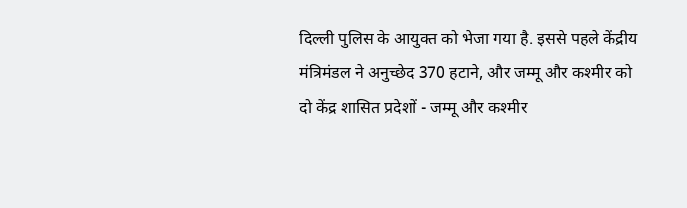दिल्ली पुलिस के आयुक्त को भेजा गया है. इससे पहले केंद्रीय मंत्रिमंडल ने अनुच्छेद 370 हटाने, और जम्मू और कश्मीर को दो केंद्र शासित प्रदेशों - जम्मू और कश्मीर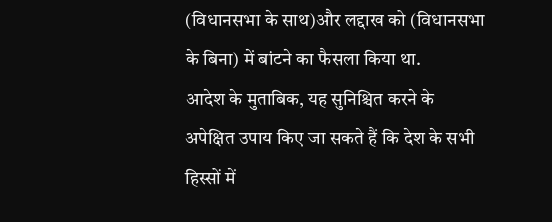(विधानसभा के साथ)और लद्दाख को (विधानसभा के बिना) में बांटने का फैसला किया था.
आदेश के मुताबिक, यह सुनिश्चित करने के अपेक्षित उपाय किए जा सकते हैं कि देश के सभी हिस्सों में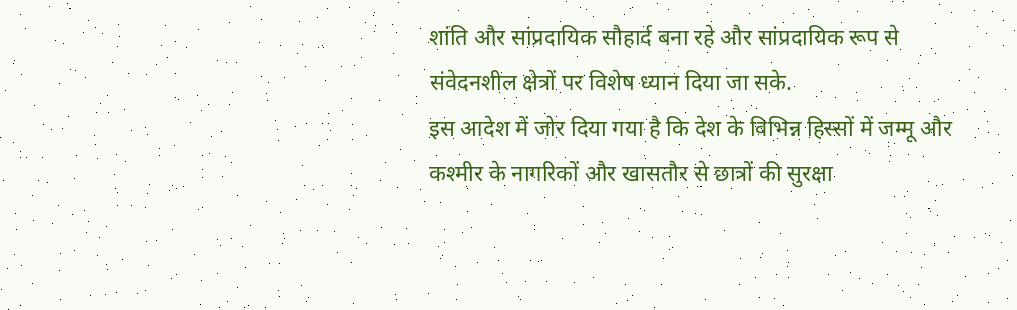शांति और सांप्रदायिक सौहार्द बना रहे और सांप्रदायिक रूप से संवेदनशील क्षेत्रों पर विशेष ध्यान दिया जा सके.
इस आदेश में जोर दिया गया है कि देश के विभिन्न हिस्सों में जम्मू और कश्मीर के नागरिकों और खासतौर से छात्रों की सुरक्षा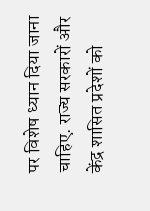पर विशेष ध्यान दिया जाना चाहिए. राज्य सरकारों और केंद्र शासित प्रदेशों को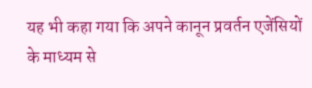यह भी कहा गया कि अपने कानून प्रवर्तन एजेंसियों के माध्यम से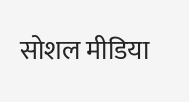सोशल मीडिया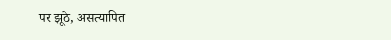पर झूठे, असत्यापित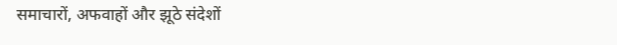समाचारों, अफवाहों और झूठे संदेशों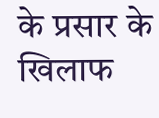के प्रसार के खिलाफ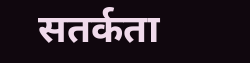सतर्कता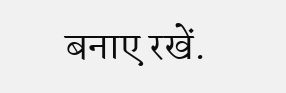बनाए रखें.